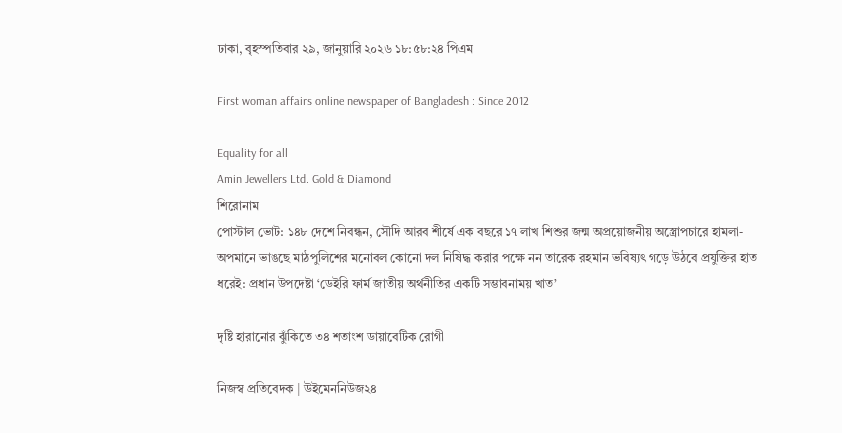ঢাকা, বৃহস্পতিবার ২৯, জানুয়ারি ২০২৬ ১৮:৫৮:২৪ পিএম

First woman affairs online newspaper of Bangladesh : Since 2012

Equality for all
Amin Jewellers Ltd. Gold & Diamond
শিরোনাম
পোস্টাল ভোট: ১৪৮ দেশে নিবন্ধন, সৌদি আরব শীর্ষে এক বছরে ১৭ লাখ শিশুর জন্ম অপ্রয়োজনীয় অস্ত্রোপচারে হামলা-অপমানে ভাঙছে মাঠপুলিশের মনোবল কোনো দল নিষিদ্ধ করার পক্ষে নন তারেক রহমান ভবিষ্যৎ গড়ে উঠবে প্রযুক্তির হাত ধরেই: প্রধান উপদেষ্টা ‘ডেইরি ফার্ম জাতীয় অর্থনীতির একটি সম্ভাবনাময় খাত’

দৃষ্টি হারানোর ঝুঁকিতে ৩৪ শতাংশ ডায়াবেটিক রোগী

নিজস্ব প্রতিবেদক | উইমেননিউজ২৪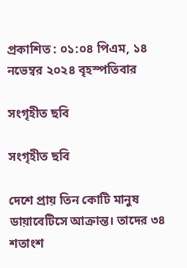প্রকাশিত : ০১:০৪ পিএম, ১৪ নভেম্বর ২০২৪ বৃহস্পতিবার

সংগৃহীত ছবি

সংগৃহীত ছবি

দেশে প্রায় তিন কোটি মানুষ ডায়াবেটিসে আক্রান্ত। তাদের ৩৪ শতাংশ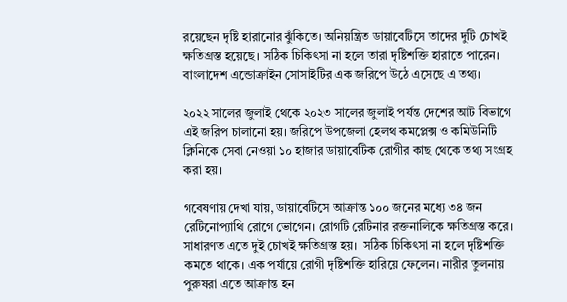রয়েছেন দৃষ্টি হারানোর ঝুঁকিতে। অনিয়ন্ত্রিত ডায়াবেটিসে তাদের দুটি চোখই ক্ষতিগ্রস্ত হয়েছে। সঠিক চিকিৎসা না হলে তারা দৃষ্টিশক্তি হারাতে পারেন। বাংলাদেশ এন্ডোক্রাইন সোসাইটির এক জরিপে উঠে এসেছে এ তথ্য।

২০২২ সালের জুলাই থেকে ২০২৩ সালের জুলাই পর্যন্ত দেশের আট বিভাগে এই জরিপ চালানো হয়। জরিপে উপজেলা হেলথ কমপ্লেক্স ও কমিউনিটি ক্লিনিকে সেবা নেওয়া ১০ হাজার ডায়াবেটিক রোগীর কাছ থেকে তথ্য সংগ্রহ করা হয়।

গবেষণায় দেখা যায়, ডায়াবেটিসে আক্রান্ত ১০০ জনের মধ্যে ৩৪ জন রেটিনোপ্যাথি রোগে ভোগেন। রোগটি রেটিনার রক্তনালিকে ক্ষতিগ্রস্ত করে। সাধারণত এতে দুই চোখই ক্ষতিগ্রস্ত হয়।  সঠিক চিকিৎসা না হলে দৃষ্টিশক্তি কমতে থাকে। এক পর্যায়ে রোগী দৃষ্টিশক্তি হারিয়ে ফেলেন। নারীর তুলনায় পুরুষরা এতে আক্রান্ত হন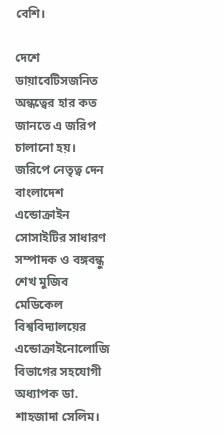বেশি।

দেশে ডায়াবেটিসজনিত অন্ধত্বের হার কত জানতে এ জরিপ চালানো হয়। জরিপে নেতৃত্ব দেন বাংলাদেশ এন্ডোক্রাইন সোসাইটির সাধারণ সম্পাদক ও বঙ্গবন্ধু শেখ মুজিব মেডিকেল বিশ্ববিদ্যালয়ের এন্ডোক্রাইনোলোজি বিভাগের সহযোগী অধ্যাপক ডা. শাহজাদা সেলিম।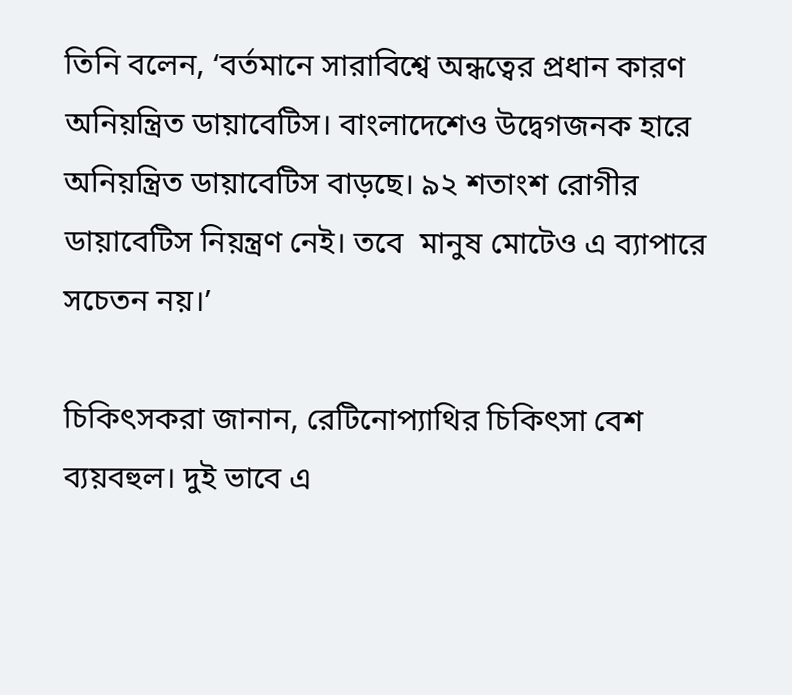তিনি বলেন, ‘বর্তমানে সারাবিশ্বে অন্ধত্বের প্রধান কারণ অনিয়ন্ত্রিত ডায়াবেটিস। বাংলাদেশেও উদ্বেগজনক হারে অনিয়ন্ত্রিত ডায়াবেটিস বাড়ছে। ৯২ শতাংশ রোগীর ডায়াবেটিস নিয়ন্ত্রণ নেই। তবে  মানুষ মোটেও এ ব্যাপারে সচেতন নয়।’

চিকিৎসকরা জানান, রেটিনোপ্যাথির চিকিৎসা বেশ ব্যয়বহুল। দুই ভাবে এ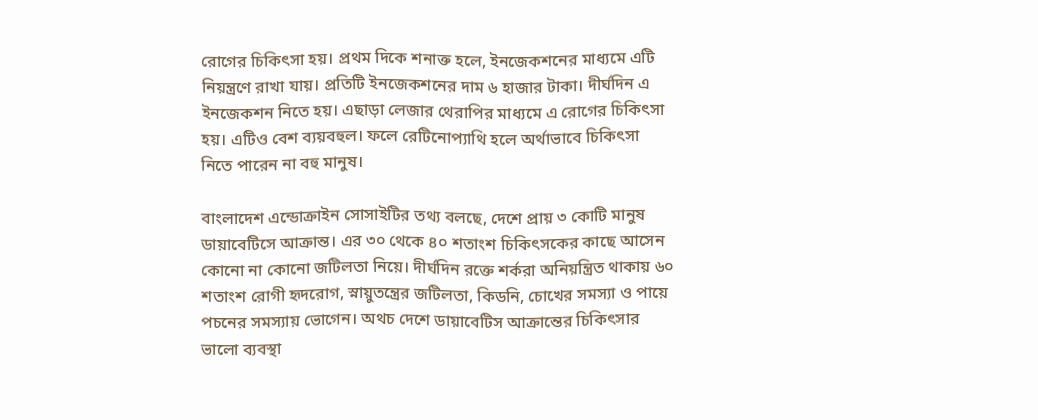রোগের চিকিৎসা হয়। প্রথম দিকে শনাক্ত হলে, ইনজেকশনের মাধ্যমে এটি নিয়ন্ত্রণে রাখা যায়। প্রতিটি ইনজেকশনের দাম ৬ হাজার টাকা। দীর্ঘদিন এ ইনজেকশন নিতে হয়। এছাড়া লেজার থেরাপির মাধ্যমে এ রোগের চিকিৎসা হয়। এটিও বেশ ব্যয়বহুল। ফলে রেটিনোপ্যাথি হলে অর্থাভাবে চিকিৎসা নিতে পারেন না বহু মানুষ।

বাংলাদেশ এন্ডোক্রাইন সোসাইটির তথ্য বলছে, দেশে প্রায় ৩ কোটি মানুষ ডায়াবেটিসে আক্রান্ত। এর ৩০ থেকে ৪০ শতাংশ চিকিৎসকের কাছে আসেন কোনো না কোনো জটিলতা নিয়ে। দীর্ঘদিন রক্তে শর্করা অনিয়ন্ত্রিত থাকায় ৬০ শতাংশ রোগী হৃদরোগ, স্নায়ুতন্ত্রের জটিলতা, কিডনি, চোখের সমস্যা ও পায়ে পচনের সমস্যায় ভোগেন। অথচ দেশে ডায়াবেটিস আক্রান্তের চিকিৎসার ভালো ব্যবস্থা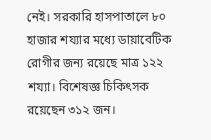নেই। সরকারি হাসপাতালে ৮০ হাজার শয্যার মধ্যে ডায়াবেটিক রোগীর জন্য রয়েছে মাত্র ১২২ শয্যা। বিশেষজ্ঞ চিকিৎসক রয়েছেন ৩১২ জন।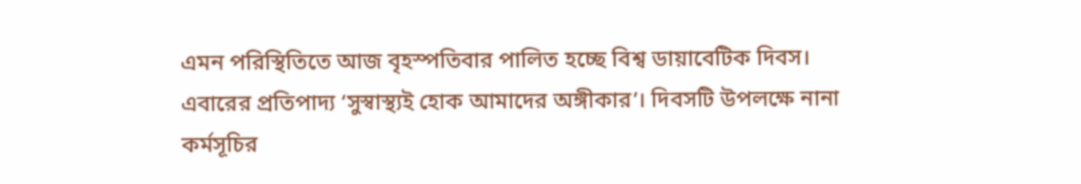এমন পরিস্থিতিতে আজ বৃহস্পতিবার পালিত হচ্ছে বিশ্ব ডায়াবেটিক দিবস। এবারের প্রতিপাদ্য ‘সুস্বাস্থ্যই হোক আমাদের অঙ্গীকার’। দিবসটি উপলক্ষে নানা কর্মসূচির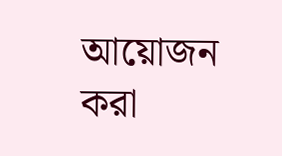আয়োজন করা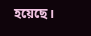হয়েছে।